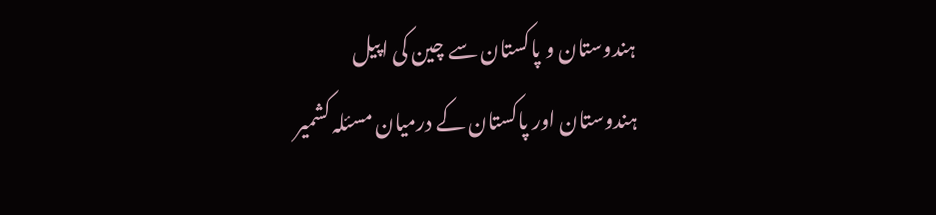ہندوستان و پاکستان سے چین کی اپیل
ہندوستان اور پاکستان کے درمیان مسئلہ کشمیر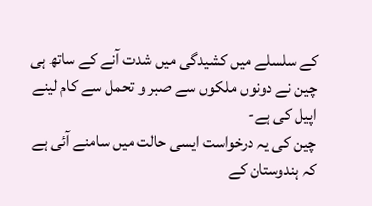کے سلسلے میں کشیدگی میں شدت آنے کے ساتھ ہی چین نے دونوں ملکوں سے صبر و تحمل سے کام لینے اپیل کی ہے-
چین کی یہ درخواست ایسی حالت میں سامنے آئی ہے کہ ہندوستان کے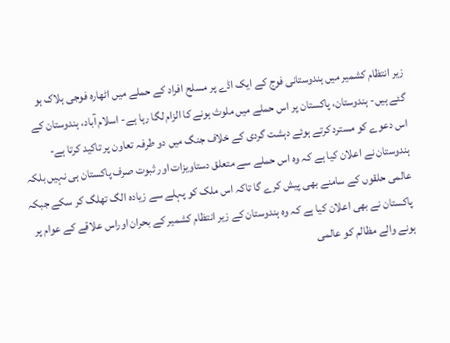زیر انتظام کشمیر میں ہندوستانی فوج کے ایک اڈے پر مسلح افراد کے حملے میں اٹھارہ فوجی ہلاک ہو گئے ہیں- ہندوستان، پاکستان پر اس حملے میں ملوث ہونے کا الزام لگا رہا ہے- اسلام آباد، ہندوستان کے اس دعوے کو مسترد کرتے ہوئے دہشت گردی کے خلاف جنگ میں دو طرفہ تعاون پر تاکید کرتا ہے- ہندوستان نے اعلان کیا ہے کہ وہ اس حملے سے متعلق دستاویزات اور ثبوت صرف پاکستان ہی نہیں بلکہ عالمی حلقوں کے سامنے بھی پیش کرے گا تاکہ اس ملک کو پہلے سے زیادہ الگ تھلگ کر سکے جبکہ پاکستان نے بھی اعلان کیا ہے کہ وہ ہندوستان کے زیر انتظام کشمیر کے بحران اوراس علاقے کے عوام پر ہونے والے مظالم کو عالمی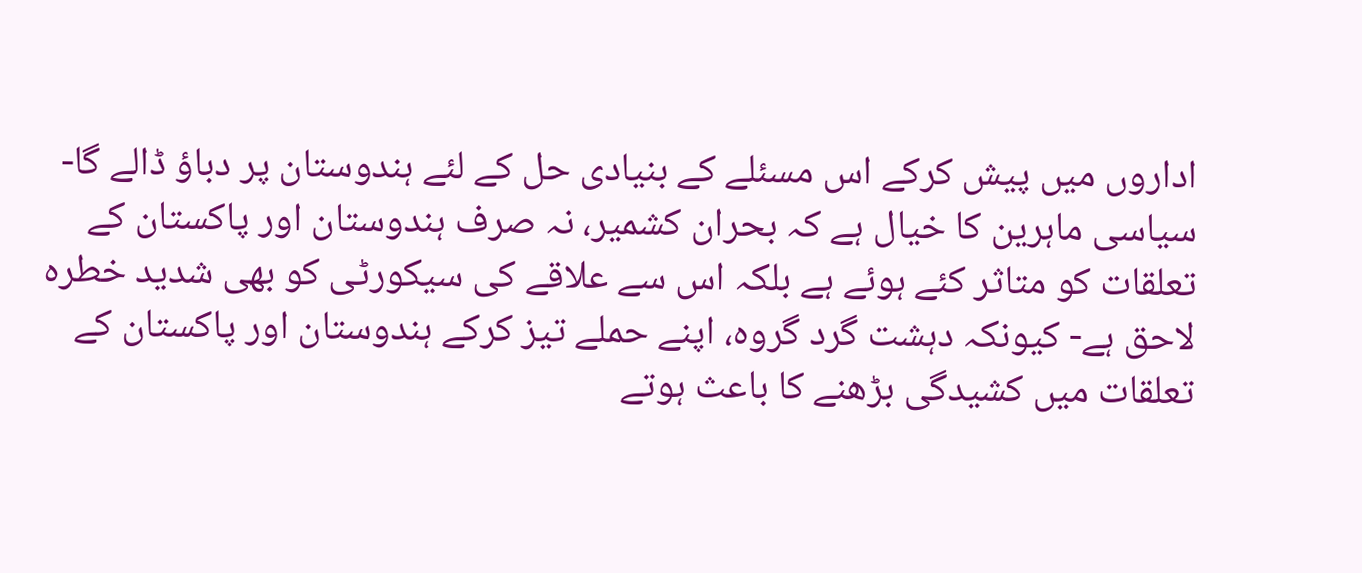اداروں میں پیش کرکے اس مسئلے کے بنیادی حل کے لئے ہندوستان پر دباؤ ڈالے گا- سیاسی ماہرین کا خیال ہے کہ بحران کشمیر، نہ صرف ہندوستان اور پاکستان کے تعلقات کو متاثر کئے ہوئے ہے بلکہ اس سے علاقے کی سیکورٹی کو بھی شدید خطرہ لاحق ہے- کیونکہ دہشت گرد گروہ، اپنے حملے تیز کرکے ہندوستان اور پاکستان کے تعلقات میں کشیدگی بڑھنے کا باعث ہوتے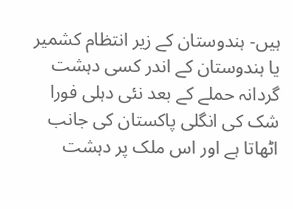ہیں- ہندوستان کے زیر انتظام کشمیر یا ہندوستان کے اندر کسی دہشت گردانہ حملے کے بعد نئی دہلی فورا شک کی انگلی پاکستان کی جانب اٹھاتا ہے اور اس ملک پر دہشت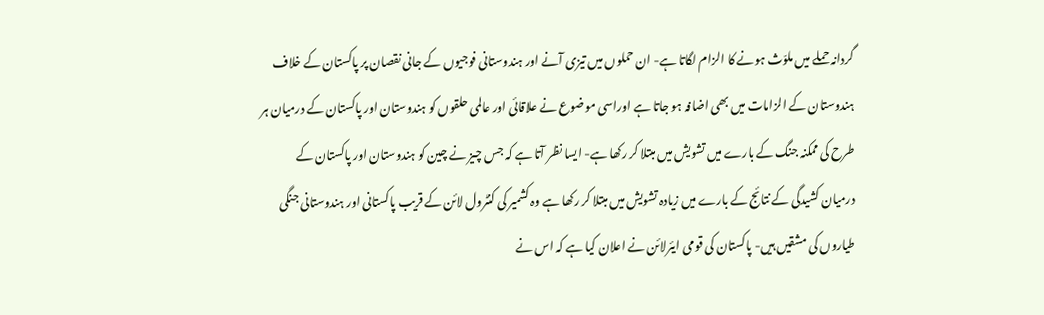گردانہ حملے میں ملوّث ہونے کا الزام لگاتا ہے- ان حملوں میں تیزی آنے اور ہندوستانی فوجیوں کے جانی نقصان پر پاکستان کے خلاف ہندوستان کے الزامات میں بھی اضافہ ہو جاتا ہے اوراسی موضوع نے علاقائی اور عالمی حلقوں کو ہندوستان اور پاکستان کے درمیان ہر طرح کی ممکنہ جنگ کے بارے میں تشویش میں مبتلا کر رکھا ہے- ایسا نظر آتا ہے کہ جس چیز نے چین کو ہندوستان اور پاکستان کے درمیان کشیدگی کے نتائج کے بارے میں زیادہ تشویش میں مبتلا کر رکھا ہے وہ کشمیر کی کنٹرول لائن کے قریب پاکستانی اور ہندوستانی جنگی طیاروں کی مشقیں ہیں- پاکستان کی قومی ایئرلائن نے اعلان کیا ہے کہ اس نے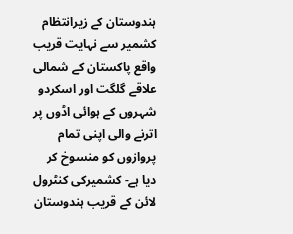ہندوستان کے زیرانتظام کشمیر سے نہایت قریب واقع پاکستان کے شمالی علاقے گلگت اور اسکردو شہروں کے ہوائی اڈوں پر اترنے والی اپنی تمام پروازوں کو منسوخ کر دیا ہے- کشمیرکی کنٹرول لائن کے قریب ہندوستان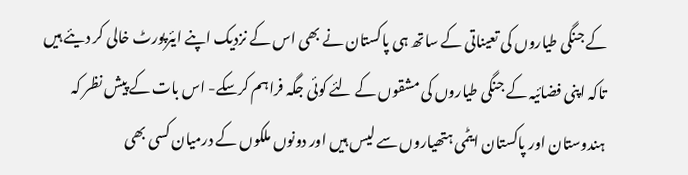کے جنگی طیاروں کی تعیناتی کے ساتھ ہی پاکستان نے بھی اس کے نزدیک اپنے ایئرپورٹ خالی کر دیئے ہیں تاکہ اپنی فضائیہ کے جنگی طیاروں کی مشقوں کے لئے کوئی جگہ فراہم کرسکے- اس بات کے پیش نظر کہ ہندوستان اور پاکستان ایٹمی ہتھیاروں سے لیس ہیں اور دونوں ملکوں کے درمیان کسی بھی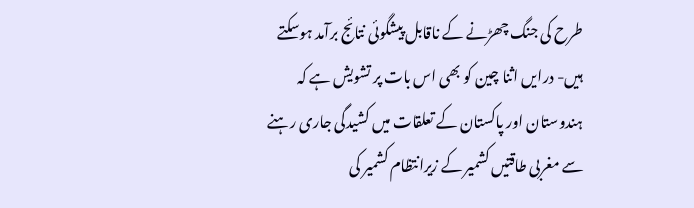طرح کی جنگ چھڑنے کے ناقابل پیشگوئی نتائج برآمد ہوسکتے ہیں- درایں اثنا چین کو بھی اس بات پر تشویش ہے کہ ہندوستان اور پاکستان کے تعلقات میں کشیدگی جاری رہنے سے مغربی طاقتیں کشمیر کے زیرانتظام کشمیر کی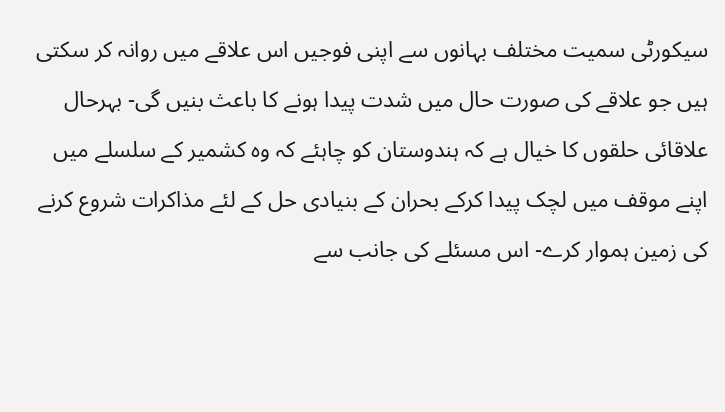سیکورٹی سمیت مختلف بہانوں سے اپنی فوجیں اس علاقے میں روانہ کر سکتی ہیں جو علاقے کی صورت حال میں شدت پیدا ہونے کا باعث بنیں گی- بہرحال علاقائی حلقوں کا خیال ہے کہ ہندوستان کو چاہئے کہ وہ کشمیر کے سلسلے میں اپنے موقف میں لچک پیدا کرکے بحران کے بنیادی حل کے لئے مذاکرات شروع کرنے کی زمین ہموار کرے- اس مسئلے کی جانب سے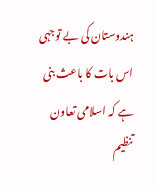ہندوستان کی بے توجہی اس بات کا باعث بنی ہے کہ اسلامی تعاون تنظیم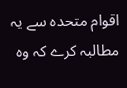اقوام متحدہ سے یہ مطالبہ کرے کہ وہ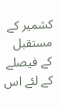کشمیر کے مستقبل کے فیصلے کے لئے اس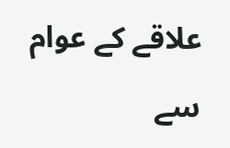علاقے کے عوام سے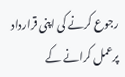رجوع کرنے کی اپنی قرارداد پرعمل کرانے کے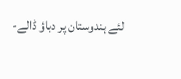لئے ہندوستان پر دباؤ ڈالے-